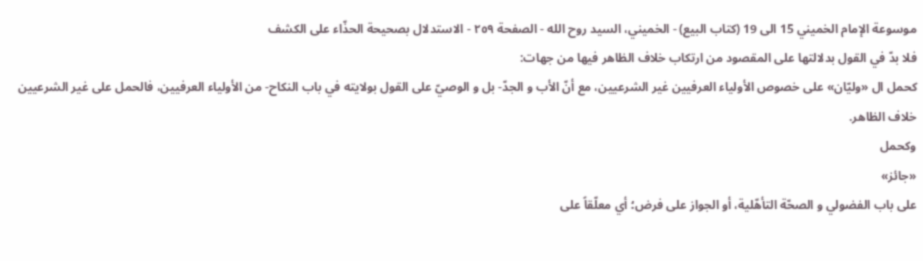موسوعة الإمام الخميني 15 الى 19 (كتاب البيع) - الخميني، السيد روح الله - الصفحة ٢٥٩ - الاستدلال بصحيحة الحذّاء على الكشف
فلا بدّ في القول بدلالتها على المقصود من ارتكاب خلاف الظاهر فيها من جهات:
كحمل ال «وليّان» على خصوص الأولياء العرفيين غير الشرعيين، مع أنّ الأب و الجدّ- بل و الوصيّ على القول بولايته في باب النكاح- من الأولياء العرفيين، فالحمل على غير الشرعيين خلاف الظاهر.
وكحمل
«جائز»
على باب الفضولي و الصحّة التأهّلية، أو الجواز على فرض؛ أي معلّقاً على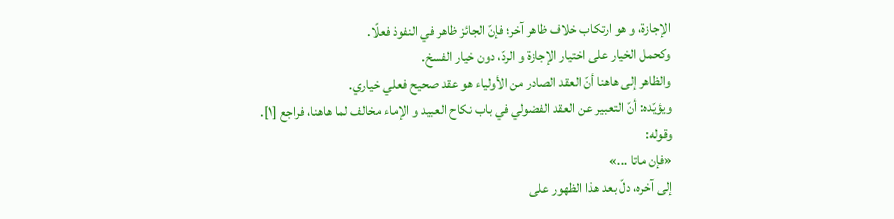الإجازة، و هو ارتكاب خلاف ظاهر آخر؛ فإنّ الجائز ظاهر في النفوذ فعلًا.
وكحمل الخيار على اختيار الإجازة و الردّ، دون خيار الفسخ.
والظاهر إلى هاهنا أنّ العقد الصادر من الأولياء هو عقد صحيح فعلي خياري.
ويؤيّده: أنّ التعبير عن العقد الفضولي في باب نكاح العبيد و الإماء مخالف لما هاهنا، فراجع [١].
وقوله:
«فإن ماتا ...»
إلى آخره، دلّ بعد هذا الظهور على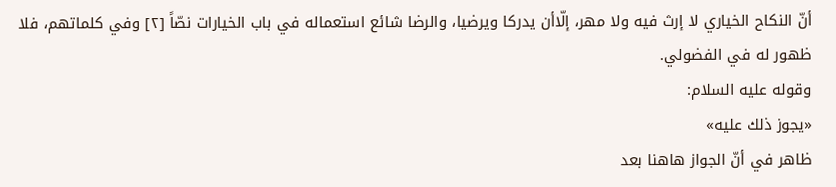أنّ النكاح الخياري لا إرث فيه ولا مهر، إلّاأن يدركا ويرضيا، والرضا شائع استعماله في باب الخيارات نصّاً [٢] وفي كلماتهم، فلا ظهور له في الفضولي.
وقوله عليه السلام:
«يجوز ذلك عليه»
ظاهر في أنّ الجواز هاهنا بعد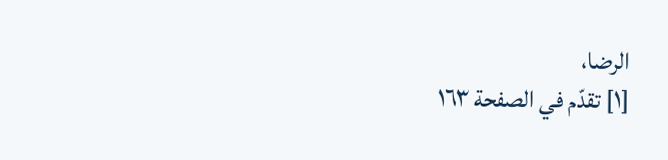الرضا،
[١] تقدّم في الصفحة ١٦٣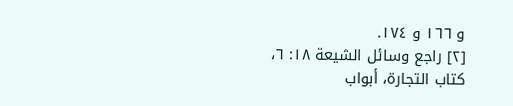و ١٦٦ و ١٧٤.
[٢] راجع وسائل الشيعة ١٨: ٦، كتاب التجارة، أبواب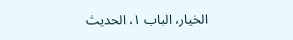الخيار، الباب ١، الحديث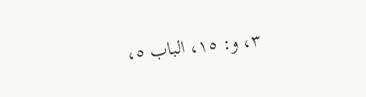٣، و: ١٥، الباب ٥،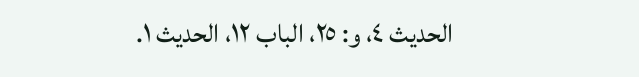الحديث ٤، و: ٢٥، الباب ١٢، الحديث ١.